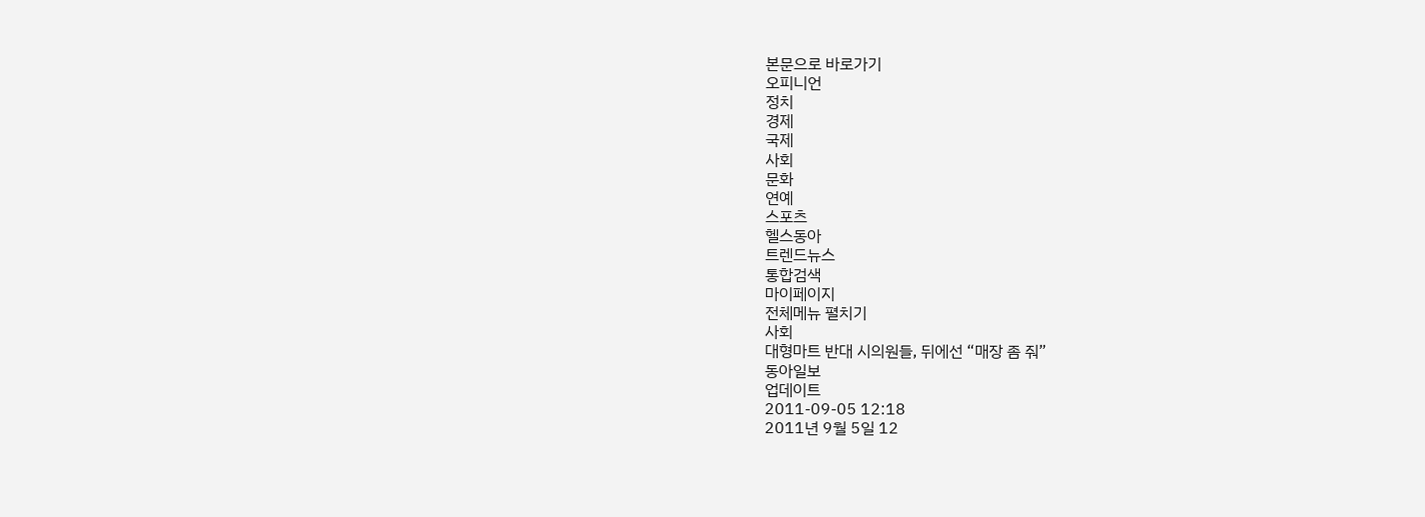본문으로 바로가기
오피니언
정치
경제
국제
사회
문화
연예
스포츠
헬스동아
트렌드뉴스
통합검색
마이페이지
전체메뉴 펼치기
사회
대형마트 반대 시의원들, 뒤에선 “매장 좀 줘”
동아일보
업데이트
2011-09-05 12:18
2011년 9월 5일 12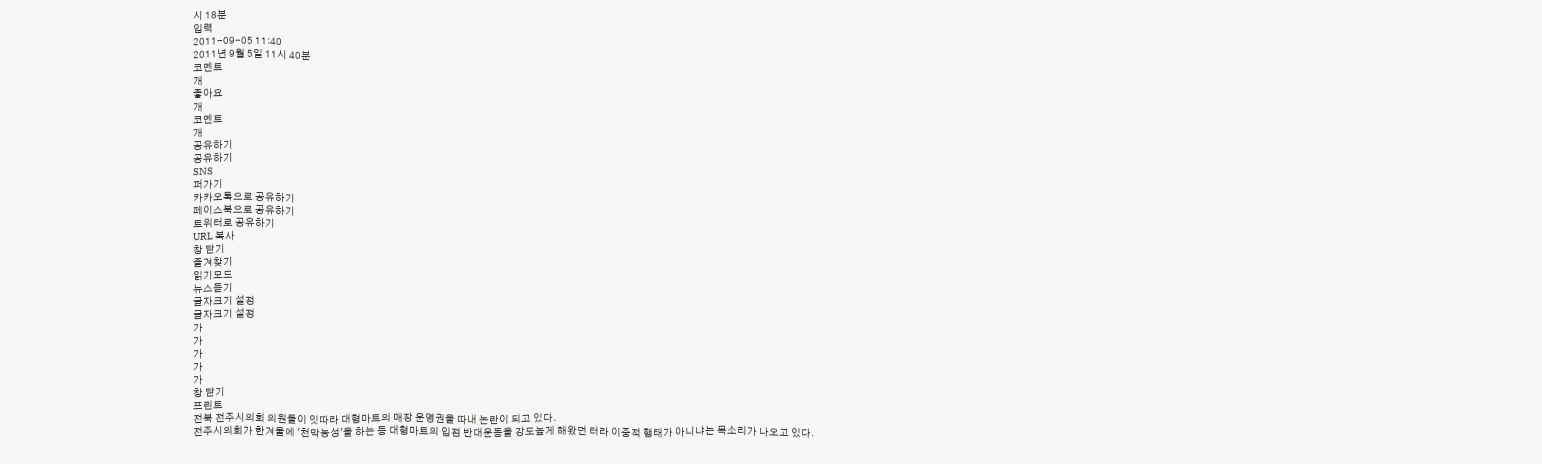시 18분
입력
2011-09-05 11:40
2011년 9월 5일 11시 40분
코멘트
개
좋아요
개
코멘트
개
공유하기
공유하기
SNS
퍼가기
카카오톡으로 공유하기
페이스북으로 공유하기
트위터로 공유하기
URL 복사
창 닫기
즐겨찾기
읽기모드
뉴스듣기
글자크기 설정
글자크기 설정
가
가
가
가
가
창 닫기
프린트
전북 전주시의회 의원들이 잇따라 대형마트의 매장 운영권을 따내 논란이 되고 있다.
전주시의회가 한겨울에 '천막농성'을 하는 등 대형마트의 입점 반대운동을 강도높게 해왔던 터라 이중적 행태가 아니냐는 목소리가 나오고 있다.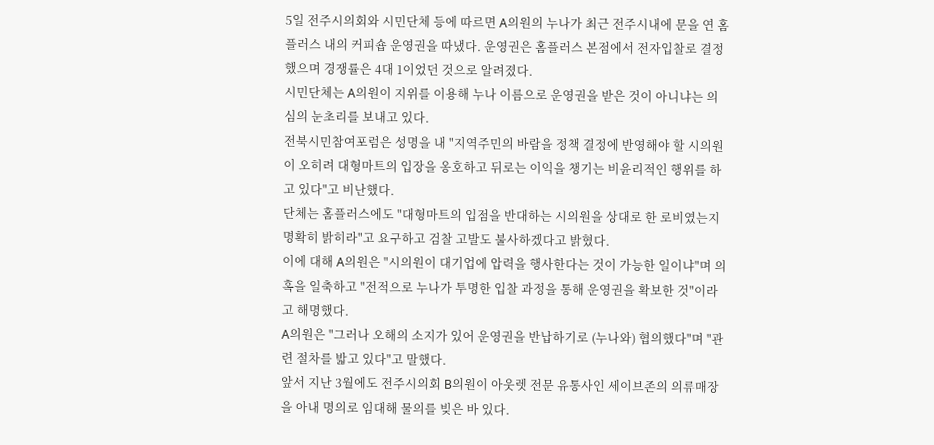5일 전주시의회와 시민단체 등에 따르면 A의원의 누나가 최근 전주시내에 문을 연 홈플러스 내의 커피숍 운영권을 따냈다. 운영권은 홈플러스 본점에서 전자입찰로 결정했으며 경쟁률은 4대 1이었던 것으로 알려졌다.
시민단체는 A의원이 지위를 이용해 누나 이름으로 운영권을 받은 것이 아니냐는 의심의 눈초리를 보내고 있다.
전북시민참여포럼은 성명을 내 "지역주민의 바람을 정책 결정에 반영해야 할 시의원이 오히려 대형마트의 입장을 옹호하고 뒤로는 이익을 챙기는 비윤리적인 행위를 하고 있다"고 비난했다.
단체는 홈플러스에도 "대형마트의 입점을 반대하는 시의원을 상대로 한 로비였는지 명확히 밝히라"고 요구하고 검찰 고발도 불사하겠다고 밝혔다.
이에 대해 A의원은 "시의원이 대기업에 압력을 행사한다는 것이 가능한 일이냐"며 의혹을 일축하고 "전적으로 누나가 투명한 입찰 과정을 통해 운영권을 확보한 것"이라고 해명했다.
A의원은 "그러나 오해의 소지가 있어 운영권을 반납하기로 (누나와) 협의했다"며 "관련 절차를 밟고 있다"고 말했다.
앞서 지난 3월에도 전주시의회 B의원이 아웃렛 전문 유통사인 세이브존의 의류매장을 아내 명의로 임대해 물의를 빚은 바 있다.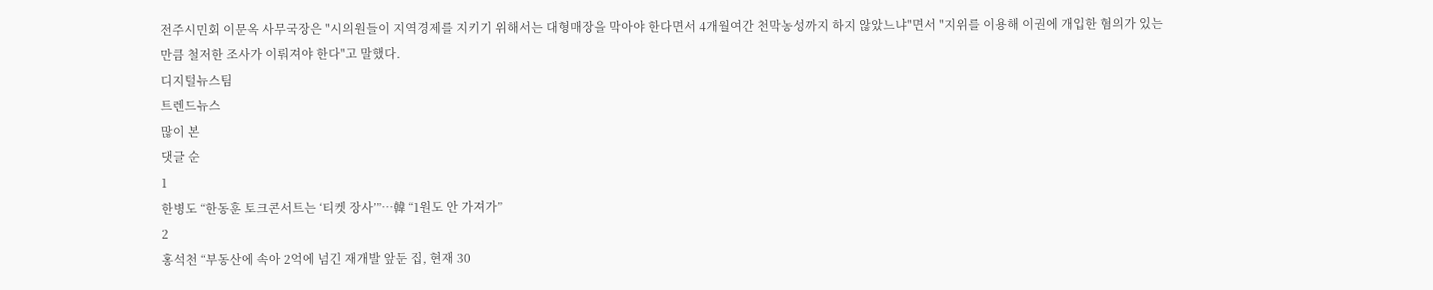전주시민회 이문옥 사무국장은 "시의원들이 지역경제를 지키기 위해서는 대형매장을 막아야 한다면서 4개월여간 천막농성까지 하지 않았느냐"면서 "지위를 이용해 이권에 개입한 혐의가 있는 만큼 철저한 조사가 이뤄져야 한다"고 말했다.
디지털뉴스팀
트렌드뉴스
많이 본
댓글 순
1
한병도 “한동훈 토크콘서트는 ‘티켓 장사’”…韓 “1원도 안 가져가”
2
홍석천 “부동산에 속아 2억에 넘긴 재개발 앞둔 집, 현재 30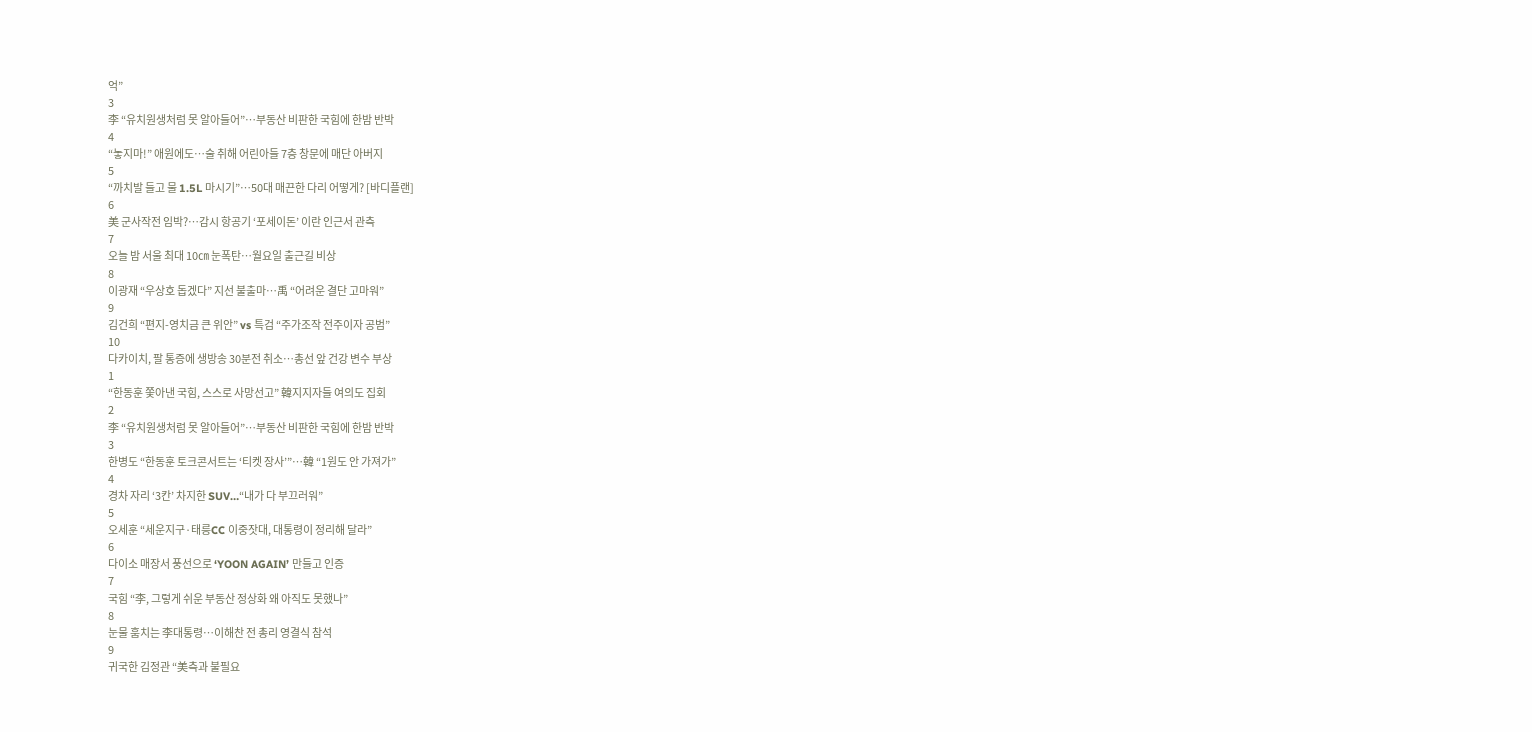억”
3
李 “유치원생처럼 못 알아들어”…부동산 비판한 국힘에 한밤 반박
4
“놓지마!” 애원에도…술 취해 어린아들 7층 창문에 매단 아버지
5
“까치발 들고 물 1.5L 마시기”…50대 매끈한 다리 어떻게? [바디플랜]
6
美 군사작전 임박?…감시 항공기 ‘포세이돈’ 이란 인근서 관측
7
오늘 밤 서울 최대 10㎝ 눈폭탄…월요일 출근길 비상
8
이광재 “우상호 돕겠다” 지선 불출마…禹 “어려운 결단 고마워”
9
김건희 “편지-영치금 큰 위안” vs 특검 “주가조작 전주이자 공범”
10
다카이치, 팔 통증에 생방송 30분전 취소…총선 앞 건강 변수 부상
1
“한동훈 쫓아낸 국힘, 스스로 사망선고” 韓지지자들 여의도 집회
2
李 “유치원생처럼 못 알아들어”…부동산 비판한 국힘에 한밤 반박
3
한병도 “한동훈 토크콘서트는 ‘티켓 장사’”…韓 “1원도 안 가져가”
4
경차 자리 ‘3칸’ 차지한 SUV…“내가 다 부끄러워”
5
오세훈 “세운지구·태릉CC 이중잣대, 대통령이 정리해 달라”
6
다이소 매장서 풍선으로 ‘YOON AGAIN’ 만들고 인증
7
국힘 “李, 그렇게 쉬운 부동산 정상화 왜 아직도 못했나”
8
눈물 훔치는 李대통령…이해찬 전 총리 영결식 참석
9
귀국한 김정관 “美측과 불필요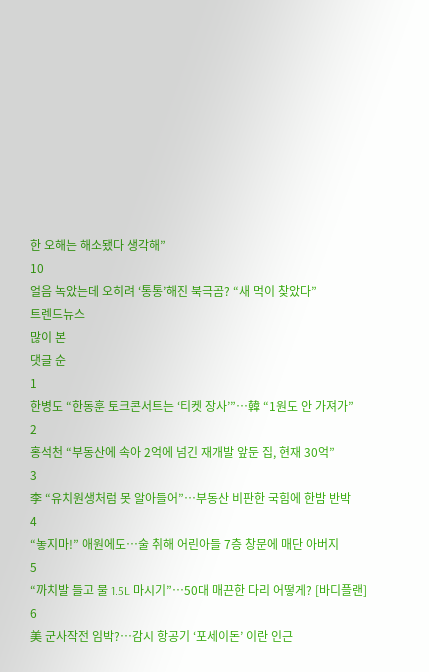한 오해는 해소됐다 생각해”
10
얼음 녹았는데 오히려 ‘통통’해진 북극곰? “새 먹이 찾았다”
트렌드뉴스
많이 본
댓글 순
1
한병도 “한동훈 토크콘서트는 ‘티켓 장사’”…韓 “1원도 안 가져가”
2
홍석천 “부동산에 속아 2억에 넘긴 재개발 앞둔 집, 현재 30억”
3
李 “유치원생처럼 못 알아들어”…부동산 비판한 국힘에 한밤 반박
4
“놓지마!” 애원에도…술 취해 어린아들 7층 창문에 매단 아버지
5
“까치발 들고 물 1.5L 마시기”…50대 매끈한 다리 어떻게? [바디플랜]
6
美 군사작전 임박?…감시 항공기 ‘포세이돈’ 이란 인근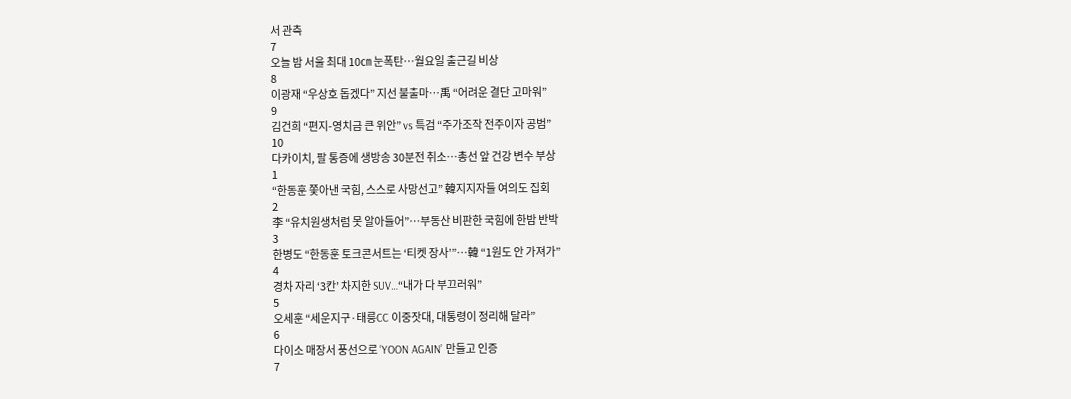서 관측
7
오늘 밤 서울 최대 10㎝ 눈폭탄…월요일 출근길 비상
8
이광재 “우상호 돕겠다” 지선 불출마…禹 “어려운 결단 고마워”
9
김건희 “편지-영치금 큰 위안” vs 특검 “주가조작 전주이자 공범”
10
다카이치, 팔 통증에 생방송 30분전 취소…총선 앞 건강 변수 부상
1
“한동훈 쫓아낸 국힘, 스스로 사망선고” 韓지지자들 여의도 집회
2
李 “유치원생처럼 못 알아들어”…부동산 비판한 국힘에 한밤 반박
3
한병도 “한동훈 토크콘서트는 ‘티켓 장사’”…韓 “1원도 안 가져가”
4
경차 자리 ‘3칸’ 차지한 SUV…“내가 다 부끄러워”
5
오세훈 “세운지구·태릉CC 이중잣대, 대통령이 정리해 달라”
6
다이소 매장서 풍선으로 ‘YOON AGAIN’ 만들고 인증
7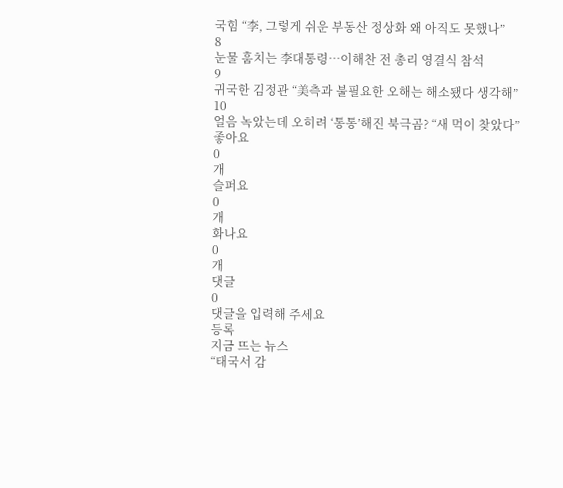국힘 “李, 그렇게 쉬운 부동산 정상화 왜 아직도 못했나”
8
눈물 훔치는 李대통령…이해찬 전 총리 영결식 참석
9
귀국한 김정관 “美측과 불필요한 오해는 해소됐다 생각해”
10
얼음 녹았는데 오히려 ‘통통’해진 북극곰? “새 먹이 찾았다”
좋아요
0
개
슬퍼요
0
개
화나요
0
개
댓글
0
댓글을 입력해 주세요
등록
지금 뜨는 뉴스
“태국서 감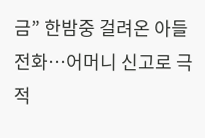금” 한밤중 걸려온 아들 전화…어머니 신고로 극적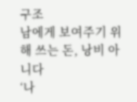구조
남에게 보여주기 위해 쓰는 돈, 낭비 아니다
‘나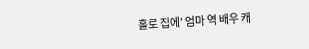홀로 집에’ 엄마 역 배우 캐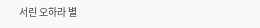서린 오하라 별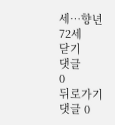세…향년 72세
닫기
댓글
0
뒤로가기
댓글 0